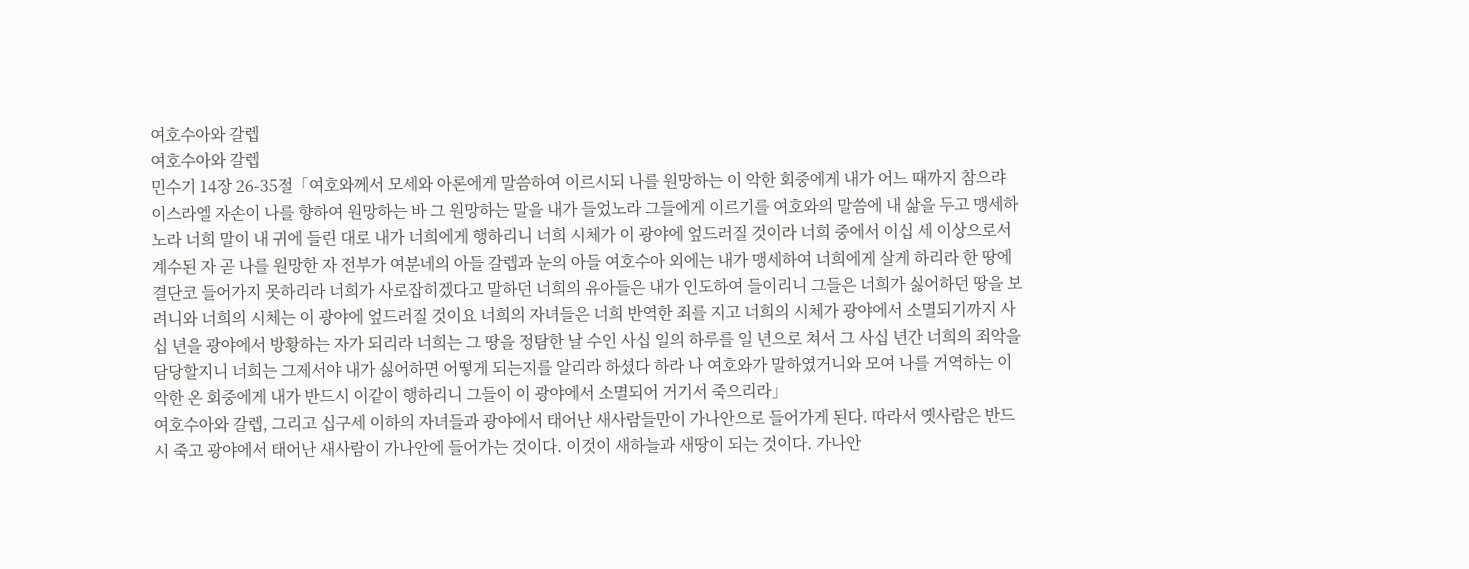여호수아와 갈렙
여호수아와 갈렙
민수기 14장 26-35절「여호와께서 모세와 아론에게 말씀하여 이르시되 나를 원망하는 이 악한 회중에게 내가 어느 때까지 참으랴 이스라엘 자손이 나를 향하여 원망하는 바 그 원망하는 말을 내가 들었노라 그들에게 이르기를 여호와의 말씀에 내 삶을 두고 맹세하노라 너희 말이 내 귀에 들린 대로 내가 너희에게 행하리니 너희 시체가 이 광야에 엎드러질 것이라 너희 중에서 이십 세 이상으로서 계수된 자 곧 나를 원망한 자 전부가 여분네의 아들 갈렙과 눈의 아들 여호수아 외에는 내가 맹세하여 너희에게 살게 하리라 한 땅에 결단코 들어가지 못하리라 너희가 사로잡히겠다고 말하던 너희의 유아들은 내가 인도하여 들이리니 그들은 너희가 싫어하던 땅을 보려니와 너희의 시체는 이 광야에 엎드러질 것이요 너희의 자녀들은 너희 반역한 죄를 지고 너희의 시체가 광야에서 소멸되기까지 사십 년을 광야에서 방황하는 자가 되리라 너희는 그 땅을 정탐한 날 수인 사십 일의 하루를 일 년으로 쳐서 그 사십 년간 너희의 죄악을 담당할지니 너희는 그제서야 내가 싫어하면 어떻게 되는지를 알리라 하셨다 하라 나 여호와가 말하였거니와 모여 나를 거역하는 이 악한 온 회중에게 내가 반드시 이같이 행하리니 그들이 이 광야에서 소멸되어 거기서 죽으리라」
여호수아와 갈렙, 그리고 십구세 이하의 자녀들과 광야에서 태어난 새사람들만이 가나안으로 들어가게 된다. 따라서 옛사람은 반드시 죽고 광야에서 태어난 새사람이 가나안에 들어가는 것이다. 이것이 새하늘과 새땅이 되는 것이다. 가나안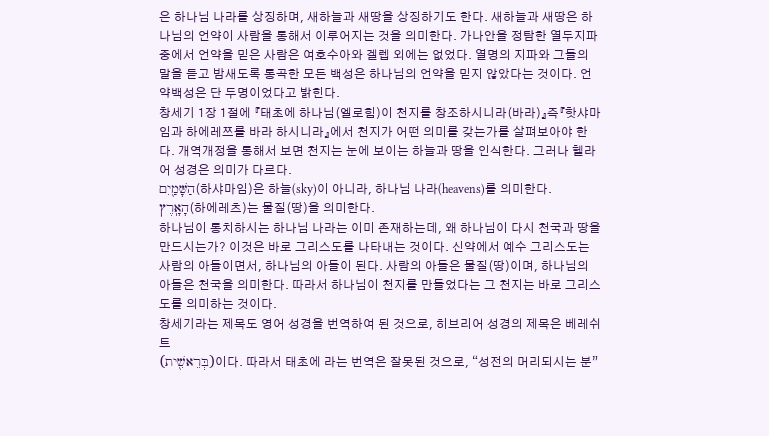은 하나님 나라를 상징하며, 새하늘과 새땅을 상징하기도 한다. 새하늘과 새땅은 하나님의 언약이 사람을 통해서 이루어지는 것을 의미한다. 가나안을 정탐한 열두지파 중에서 언약을 믿은 사람은 여호수아와 겔렙 외에는 없었다. 열명의 지파와 그들의 말을 듣고 밤새도록 통곡한 모든 백성은 하나님의 언약을 믿지 않았다는 것이다. 언약백성은 단 두명이었다고 밝힌다.
창세기 1장 1절에 『태초에 하나님(엘로힘)이 천지를 창조하시니라(바라)』즉『핫샤마임과 하에레쯔를 바라 하시니라』에서 천지가 어떤 의미를 갖는가를 살펴보아야 한다. 개역개정을 통해서 보면 천지는 눈에 보이는 하늘과 땅을 인식한다. 그러나 헬라어 성경은 의미가 다르다.
הַשָּׁמַ֖יִם(하샤마임)은 하늘(sky)이 아니라, 하나님 나라(heavens)를 의미한다. הָאָֽרֶץ(하에레츠)는 물질(땅)을 의미한다.
하나님이 통치하시는 하나님 나라는 이미 존재하는데, 왜 하나님이 다시 천국과 땅을 만드시는가? 이것은 바로 그리스도를 나타내는 것이다. 신약에서 예수 그리스도는 사람의 아들이면서, 하나님의 아들이 된다. 사람의 아들은 물질(땅)이며, 하나님의 아들은 천국을 의미한다. 따라서 하나님이 천지를 만들었다는 그 천지는 바로 그리스도를 의미하는 것이다.
창세기라는 제목도 영어 성경을 번역하여 된 것으로, 히브리어 성경의 제목은 베레쉬트
(בְּרֵאשִׁ֖ית)이다. 따라서 태초에 라는 번역은 잘못된 것으로, “성전의 머리되시는 분”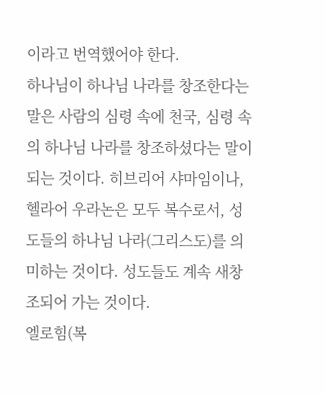이라고 번역했어야 한다.
하나님이 하나님 나라를 창조한다는 말은 사람의 심령 속에 천국, 심령 속의 하나님 나라를 창조하셨다는 말이 되는 것이다. 히브리어 샤마임이나, 헬라어 우라논은 모두 복수로서, 성도들의 하나님 나라(그리스도)를 의미하는 것이다. 성도들도 계속 새창조되어 가는 것이다.
엘로힘(복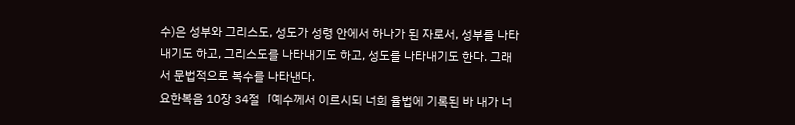수)은 성부와 그리스도, 성도가 성령 안에서 하나가 된 자로서, 성부를 나타내기도 하고, 그리스도를 나타내기도 하고, 성도를 나타내기도 한다. 그래서 문법적으로 복수를 나타낸다.
요한복음 10장 34절「예수께서 이르시되 너희 율법에 기록된 바 내가 너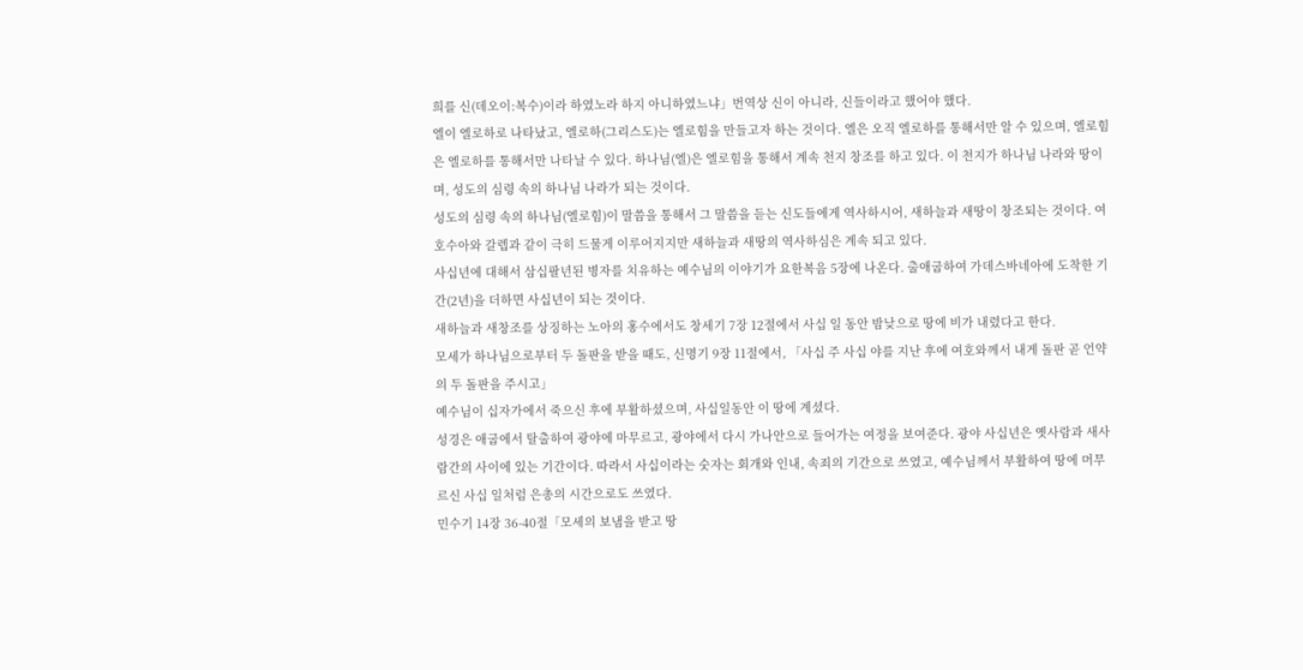희를 신(데오이:복수)이라 하였노라 하지 아니하였느냐」번역상 신이 아니라, 신들이라고 했어야 했다.
엘이 엘로하로 나타났고, 엘로하(그리스도)는 엘로힘을 만들고자 하는 것이다. 엘은 오직 엘로하를 통해서만 알 수 있으며, 엘로힘은 엘로하를 통해서만 나타날 수 있다. 하나님(엘)은 엘로힘을 통해서 계속 천지 창조를 하고 있다. 이 천지가 하나님 나라와 땅이며, 성도의 심령 속의 하나님 나라가 되는 것이다.
성도의 심령 속의 하나님(엘로힘)이 말씀을 통해서 그 말씀을 듣는 신도들에게 역사하시어, 새하늘과 새땅이 창조되는 것이다. 여호수아와 갈렙과 같이 극히 드물게 이루어지지만 새하늘과 새땅의 역사하심은 계속 되고 있다.
사십년에 대해서 삼십팔년된 병자를 치유하는 예수님의 이야기가 요한복음 5장에 나온다. 출애굽하여 가데스바네아에 도착한 기간(2년)을 더하면 사십년이 되는 것이다.
새하늘과 새창조를 상징하는 노아의 홍수에서도 창세기 7장 12절에서 사십 일 동안 밤낮으로 땅에 비가 내렸다고 한다.
모세가 하나님으로부터 두 돌판을 받을 때도, 신명기 9장 11절에서, 「사십 주 사십 야를 지난 후에 여호와께서 내게 돌판 곧 언약의 두 돌판을 주시고」
예수님이 십자가에서 죽으신 후에 부활하셨으며, 사십일동안 이 땅에 계셨다.
성경은 애굽에서 탈출하여 광야에 마무르고, 광야에서 다시 가나안으로 들어가는 여정을 보여준다. 광야 사십년은 옛사람과 새사람간의 사이에 있는 기간이다. 따라서 사십이라는 숫자는 회개와 인내, 속죄의 기간으로 쓰였고, 예수님께서 부활하여 땅에 머무르신 사십 일처럼 은총의 시간으로도 쓰였다.
민수기 14장 36-40절「모세의 보냄을 받고 땅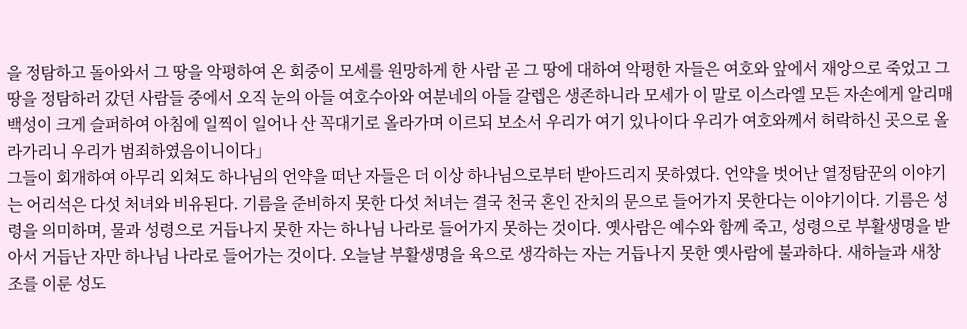을 정탐하고 돌아와서 그 땅을 악평하여 온 회중이 모세를 원망하게 한 사람 곧 그 땅에 대하여 악평한 자들은 여호와 앞에서 재앙으로 죽었고 그 땅을 정탐하러 갔던 사람들 중에서 오직 눈의 아들 여호수아와 여분네의 아들 갈렙은 생존하니라 모세가 이 말로 이스라엘 모든 자손에게 알리매 백성이 크게 슬퍼하여 아침에 일찍이 일어나 산 꼭대기로 올라가며 이르되 보소서 우리가 여기 있나이다 우리가 여호와께서 허락하신 곳으로 올라가리니 우리가 범죄하였음이니이다」
그들이 회개하여 아무리 외쳐도 하나님의 언약을 떠난 자들은 더 이상 하나님으로부터 받아드리지 못하였다. 언약을 벗어난 열정탐꾼의 이야기는 어리석은 다섯 처녀와 비유된다. 기름을 준비하지 못한 다섯 처녀는 결국 천국 혼인 잔치의 문으로 들어가지 못한다는 이야기이다. 기름은 성령을 의미하며, 물과 성령으로 거듭나지 못한 자는 하나님 나라로 들어가지 못하는 것이다. 옛사람은 예수와 함께 죽고, 성령으로 부활생명을 받아서 거듭난 자만 하나님 나라로 들어가는 것이다. 오늘날 부활생명을 육으로 생각하는 자는 거듭나지 못한 옛사람에 불과하다. 새하늘과 새창조를 이룬 성도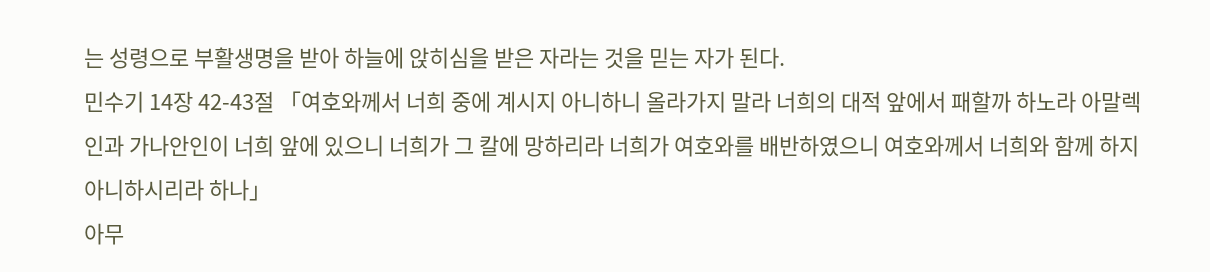는 성령으로 부활생명을 받아 하늘에 앉히심을 받은 자라는 것을 믿는 자가 된다.
민수기 14장 42-43절 「여호와께서 너희 중에 계시지 아니하니 올라가지 말라 너희의 대적 앞에서 패할까 하노라 아말렉인과 가나안인이 너희 앞에 있으니 너희가 그 칼에 망하리라 너희가 여호와를 배반하였으니 여호와께서 너희와 함께 하지 아니하시리라 하나」
아무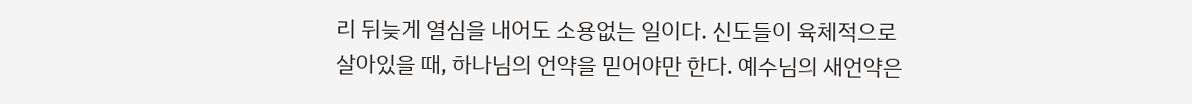리 뒤늦게 열심을 내어도 소용없는 일이다. 신도들이 육체적으로 살아있을 때, 하나님의 언약을 믿어야만 한다. 예수님의 새언약은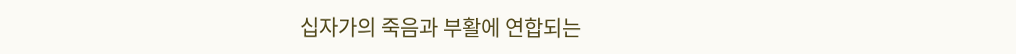십자가의 죽음과 부활에 연합되는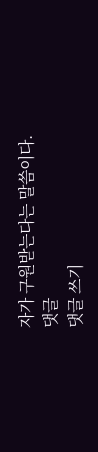자가 구원받는다는 말씀이다.
댓글
댓글 쓰기